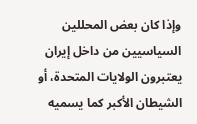وإذا كان بعض المحللين السياسيين من داخل إيران يعتبرون الولايات المتحدة، أو الشيطان الأكبر كما يسميه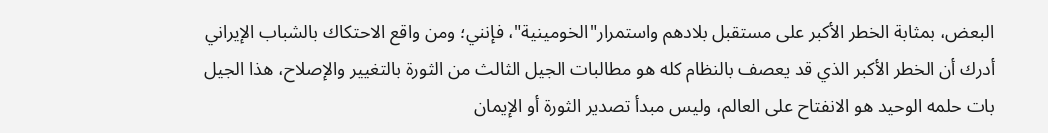البعض، بمثابة الخطر الأكبر على مستقبل بلادهم واستمرار"الخومينية"، فإنني؛ ومن واقع الاحتكاك بالشباب الإيراني أدرك أن الخطر الأكبر الذي قد يعصف بالنظام كله هو مطالبات الجيل الثالث من الثورة بالتغيير والإصلاح، هذا الجيل بات حلمه الوحيد هو الانفتاح على العالم، وليس مبدأ تصدير الثورة أو الإيمان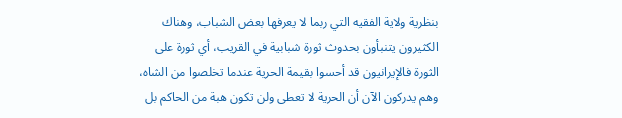بنظرية ولاية الفقيه التي ربما لا يعرفها بعض الشباب، وهناك الكثيرون يتنبأون بحدوث ثورة شبابية في القريب، أي ثورة على الثورة فالإيرانيون قد أحسوا بقيمة الحرية عندما تخلصوا من الشاه، وهم يدركون الآن أن الحرية لا تعطى ولن تكون هبة من الحاكم بل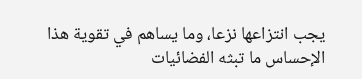يجب انتزاعها نزعا، وما يساهم في تقوية هذا الإحساس ما تبثه الفضائيات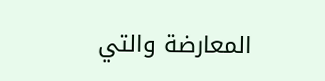المعارضة والتي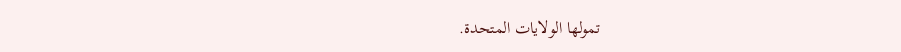تمولها الولايات المتحدة.